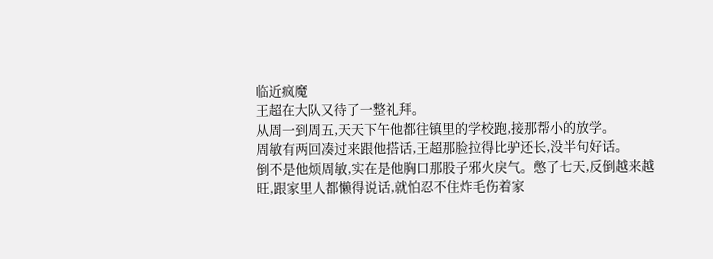临近疯魔
王超在大队又待了一整礼拜。
从周一到周五,天天下午他都往镇里的学校跑,接那帮小的放学。
周敏有两回凑过来跟他搭话,王超那脸拉得比驴还长,没半句好话。
倒不是他烦周敏,实在是他胸口那股子邪火戾气。憋了七天,反倒越来越旺,跟家里人都懒得说话,就怕忍不住炸毛伤着家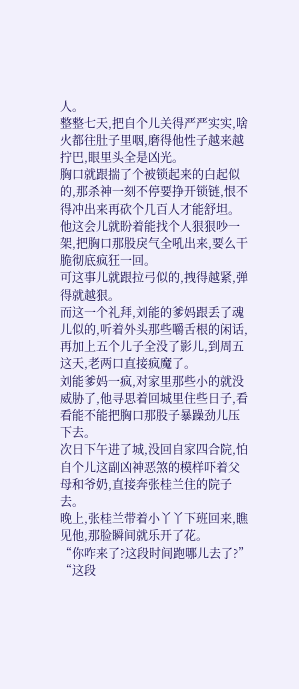人。
整整七天,把自个儿关得严严实实,啥火都往肚子里咽,磨得他性子越来越拧巴,眼里头全是凶光。
胸口就跟揣了个被锁起来的白起似的,那杀神一刻不停要挣开锁链,恨不得冲出来再砍个几百人才能舒坦。
他这会儿就盼着能找个人狠狠吵一架,把胸口那股戾气全吼出来,要么干脆彻底疯狂一回。
可这事儿就跟拉弓似的,拽得越紧,弹得就越狠。
而这一个礼拜,刘能的爹妈跟丢了魂儿似的,听着外头那些嚼舌根的闲话,再加上五个儿子全没了影儿,到周五这天,老两口直接疯魔了。
刘能爹妈一疯,对家里那些小的就没威胁了,他寻思着回城里住些日子,看看能不能把胸口那股子暴躁劲儿压下去。
次日下午进了城,没回自家四合院,怕自个儿这副凶神恶煞的模样吓着父母和爷奶,直接奔张桂兰住的院子去。
晚上,张桂兰带着小丫丫下班回来,瞧见他,那脸瞬间就乐开了花。
“你咋来了?这段时间跑哪儿去了?”
“这段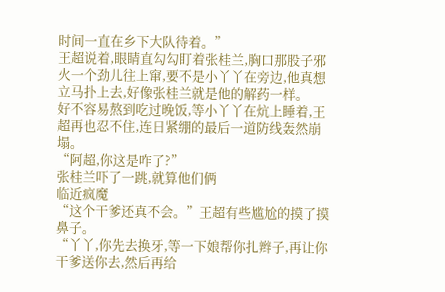时间一直在乡下大队待着。”
王超说着,眼睛直勾勾盯着张桂兰,胸口那股子邪火一个劲儿往上窜,要不是小丫丫在旁边,他真想立马扑上去,好像张桂兰就是他的解药一样。
好不容易熬到吃过晚饭,等小丫丫在炕上睡着,王超再也忍不住,连日紧绷的最后一道防线轰然崩塌。
“阿超,你这是咋了?”
张桂兰吓了一跳,就算他们俩
临近疯魔
“这个干爹还真不会。”王超有些尴尬的摸了摸鼻子。
“丫丫,你先去换牙,等一下娘帮你扎辫子,再让你干爹送你去,然后再给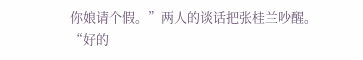你娘请个假。”两人的谈话把张桂兰吵醒。
“好的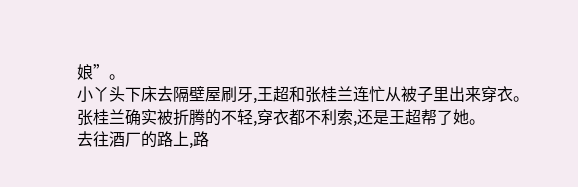娘”。
小丫头下床去隔壁屋刷牙,王超和张桂兰连忙从被子里出来穿衣。
张桂兰确实被折腾的不轻,穿衣都不利索,还是王超帮了她。
去往酒厂的路上,路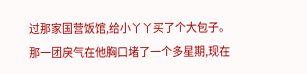过那家国营饭馆,给小丫丫买了个大包子。
那一团戾气在他胸口堵了一个多星期,现在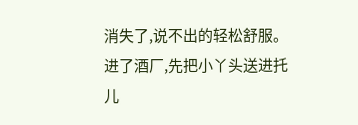消失了,说不出的轻松舒服。
进了酒厂,先把小丫头送进托儿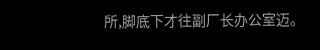所,脚底下才往副厂长办公室迈。